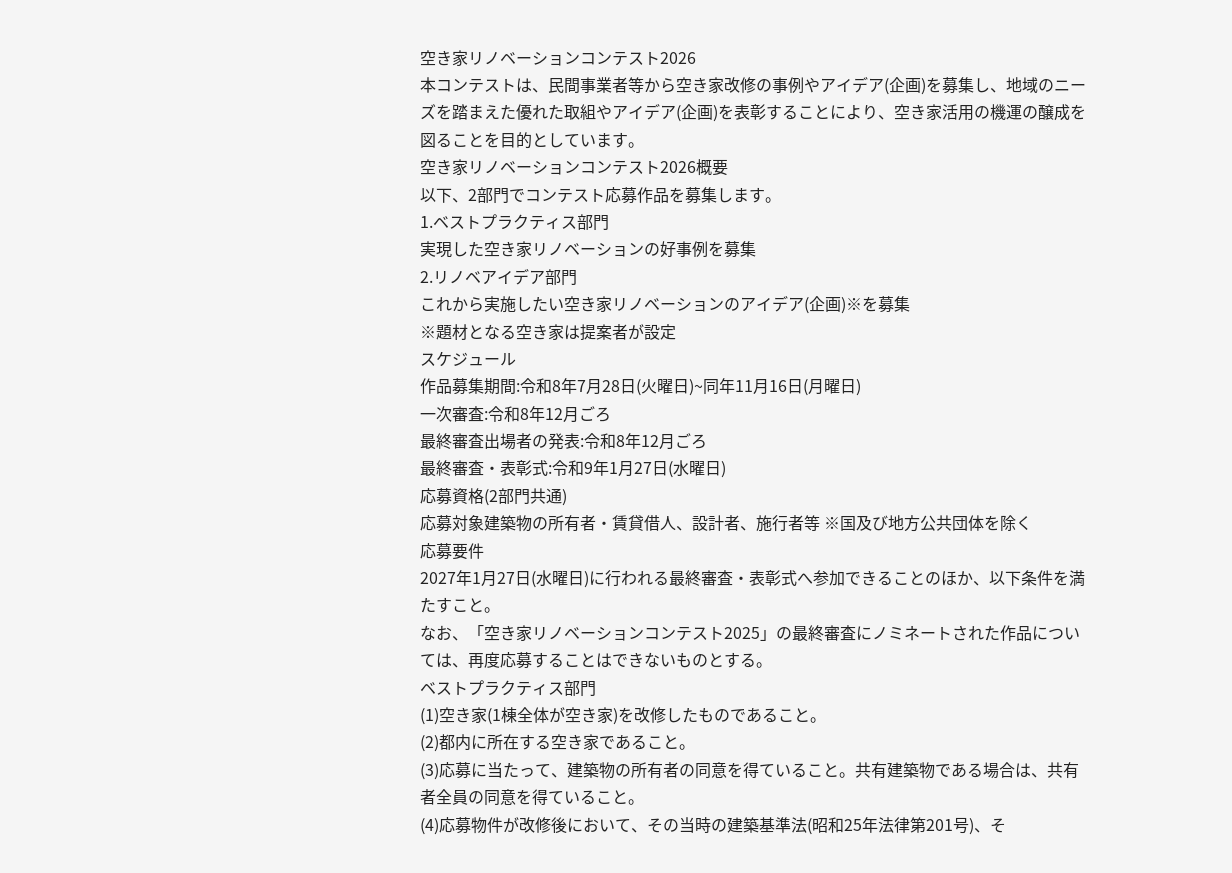空き家リノベーションコンテスト2026
本コンテストは、民間事業者等から空き家改修の事例やアイデア(企画)を募集し、地域のニーズを踏まえた優れた取組やアイデア(企画)を表彰することにより、空き家活用の機運の醸成を図ることを目的としています。
空き家リノベーションコンテスト2026概要
以下、2部門でコンテスト応募作品を募集します。
1.ベストプラクティス部門
実現した空き家リノベーションの好事例を募集
2.リノベアイデア部門
これから実施したい空き家リノベーションのアイデア(企画)※を募集
※題材となる空き家は提案者が設定
スケジュール
作品募集期間:令和8年7月28日(火曜日)~同年11月16日(月曜日)
一次審査:令和8年12月ごろ
最終審査出場者の発表:令和8年12月ごろ
最終審査・表彰式:令和9年1月27日(水曜日)
応募資格(2部門共通)
応募対象建築物の所有者・賃貸借人、設計者、施行者等 ※国及び地方公共団体を除く
応募要件
2027年1月27日(水曜日)に行われる最終審査・表彰式へ参加できることのほか、以下条件を満たすこと。
なお、「空き家リノベーションコンテスト2025」の最終審査にノミネートされた作品については、再度応募することはできないものとする。
ベストプラクティス部門
(1)空き家(1棟全体が空き家)を改修したものであること。
(2)都内に所在する空き家であること。
(3)応募に当たって、建築物の所有者の同意を得ていること。共有建築物である場合は、共有者全員の同意を得ていること。
(4)応募物件が改修後において、その当時の建築基準法(昭和25年法律第201号)、そ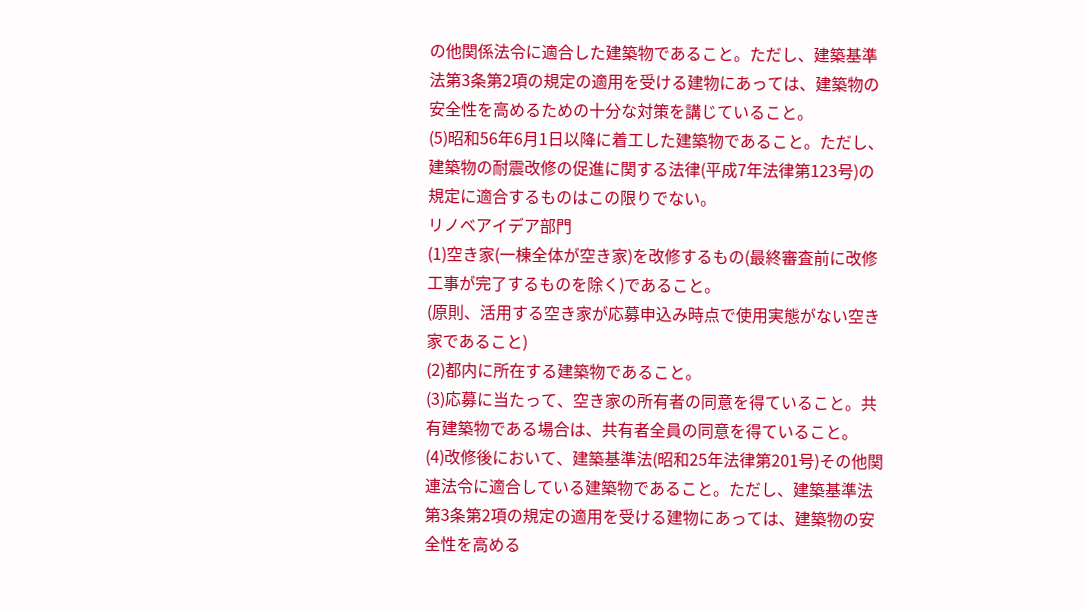の他関係法令に適合した建築物であること。ただし、建築基準法第3条第2項の規定の適用を受ける建物にあっては、建築物の安全性を高めるための十分な対策を講じていること。
(5)昭和56年6月1日以降に着工した建築物であること。ただし、建築物の耐震改修の促進に関する法律(平成7年法律第123号)の規定に適合するものはこの限りでない。
リノベアイデア部門
(1)空き家(一棟全体が空き家)を改修するもの(最終審査前に改修工事が完了するものを除く)であること。
(原則、活用する空き家が応募申込み時点で使用実態がない空き家であること)
(2)都内に所在する建築物であること。
(3)応募に当たって、空き家の所有者の同意を得ていること。共有建築物である場合は、共有者全員の同意を得ていること。
(4)改修後において、建築基準法(昭和25年法律第201号)その他関連法令に適合している建築物であること。ただし、建築基準法第3条第2項の規定の適用を受ける建物にあっては、建築物の安全性を高める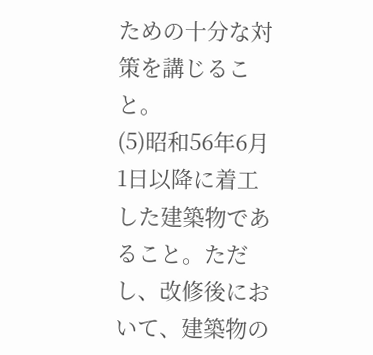ための十分な対策を講じること。
(5)昭和56年6月1日以降に着工した建築物であること。ただし、改修後において、建築物の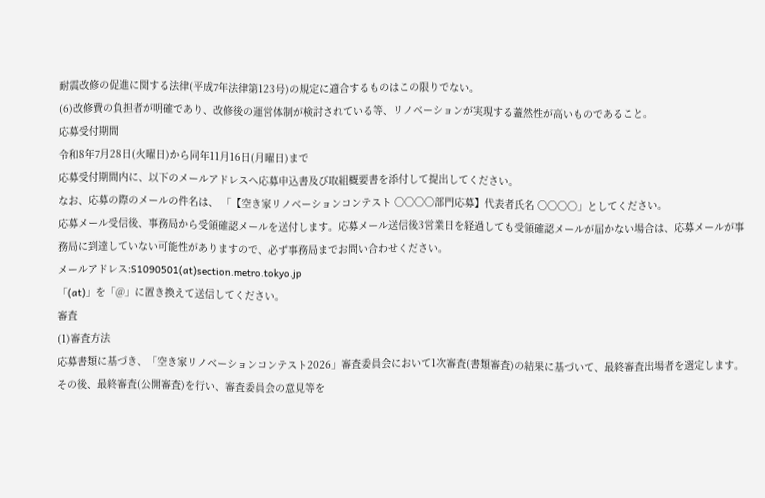耐震改修の促進に関する法律(平成7年法律第123号)の規定に適合するものはこの限りでない。
(6)改修費の負担者が明確であり、改修後の運営体制が検討されている等、リノベーションが実現する蓋然性が高いものであること。
応募受付期間
令和8年7月28日(火曜日)から同年11月16日(月曜日)まで
応募受付期間内に、以下のメールアドレスへ応募申込書及び取組概要書を添付して提出してください。
なお、応募の際のメールの件名は、 「【空き家リノベーションコンテスト 〇〇〇〇部門応募】代表者氏名 〇〇〇〇」としてください。
応募メール受信後、事務局から受領確認メールを送付します。応募メール送信後3営業日を経過しても受領確認メールが届かない場合は、応募メールが事務局に到達していない可能性がありますので、必ず事務局までお問い合わせください。
メールアドレス:S1090501(at)section.metro.tokyo.jp
「(at)」を「@」に置き換えて送信してください。
審査
(1)審査方法
応募書類に基づき、「空き家リノベーションコンテスト2026」審査委員会において1次審査(書類審査)の結果に基づいて、最終審査出場者を選定します。その後、最終審査(公開審査)を行い、審査委員会の意見等を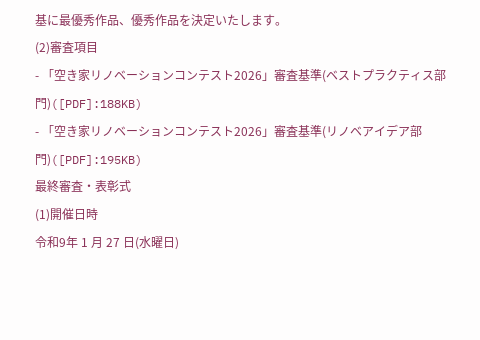基に最優秀作品、優秀作品を決定いたします。
(2)審査項目
- 「空き家リノベーションコンテスト2026」審査基準(ベストプラクティス部門)([PDF]:188KB)
- 「空き家リノベーションコンテスト2026」審査基準(リノベアイデア部門)([PDF]:195KB)
最終審査・表彰式
(1)開催日時
令和9年 1 月 27 日(水曜日)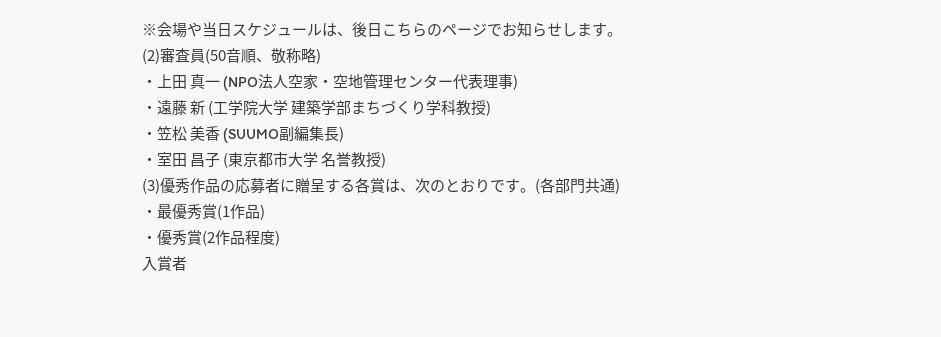※会場や当日スケジュールは、後日こちらのページでお知らせします。
(2)審査員(50音順、敬称略)
・上田 真一 (NPO法人空家・空地管理センター代表理事)
・遠藤 新 (工学院大学 建築学部まちづくり学科教授)
・笠松 美香 (SUUMO副編集長)
・室田 昌子 (東京都市大学 名誉教授)
(3)優秀作品の応募者に贈呈する各賞は、次のとおりです。(各部門共通)
・最優秀賞(1作品)
・優秀賞(2作品程度)
入賞者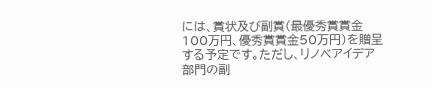には、賞状及び副賞(最優秀賞賞金100万円、優秀賞賞金50万円)を贈呈する予定です。ただし、リノベアイデア部門の副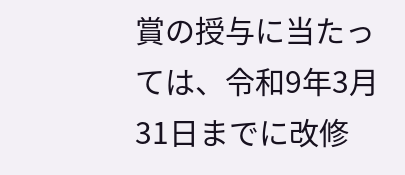賞の授与に当たっては、令和9年3月31日までに改修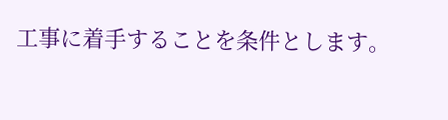工事に着手することを条件とします。